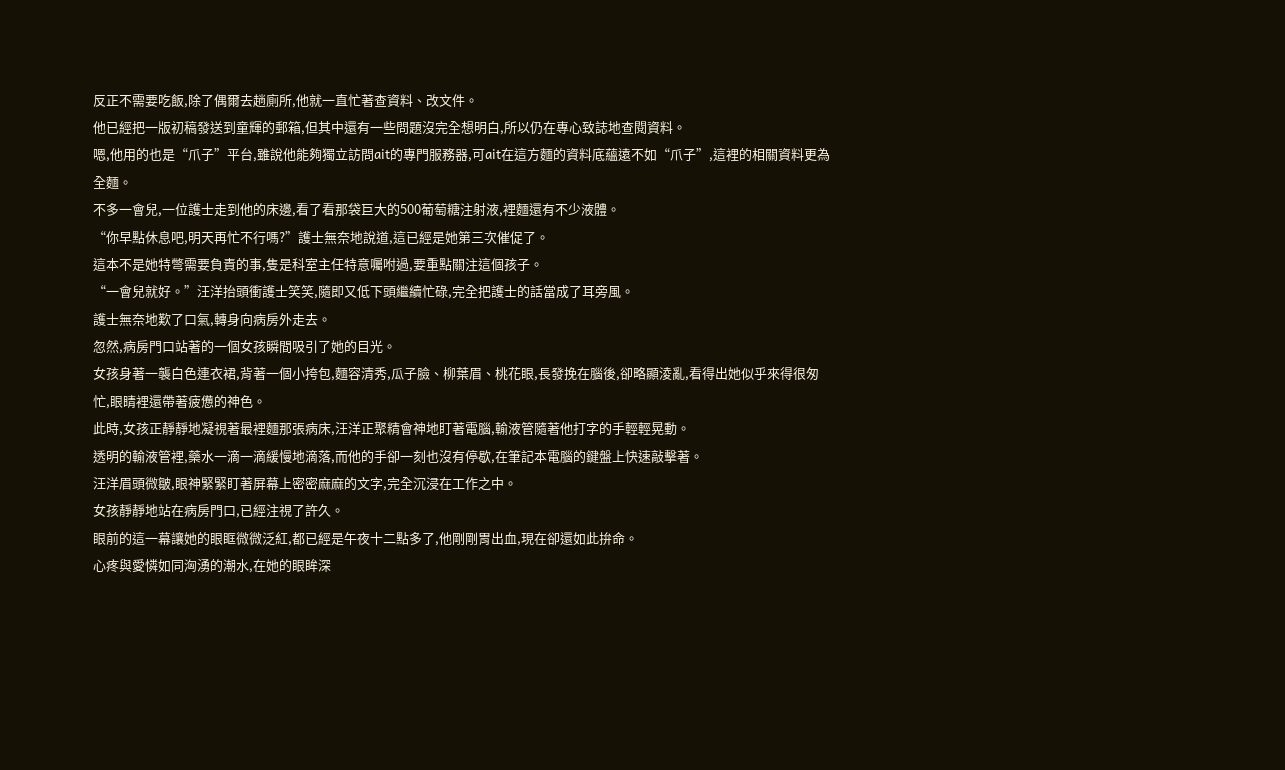反正不需要吃飯,除了偶爾去趟廁所,他就一直忙著查資料、改文件。
他已經把一版初稿發送到童輝的郵箱,但其中還有一些問題沒完全想明白,所以仍在專心致誌地查閱資料。
嗯,他用的也是“爪子”平台,雖說他能夠獨立訪問ait的專門服務器,可ait在這方麵的資料底蘊遠不如“爪子”,這裡的相關資料更為全麵。
不多一會兒,一位護士走到他的床邊,看了看那袋巨大的500葡萄糖注射液,裡麵還有不少液體。
“你早點休息吧,明天再忙不行嗎?”護士無奈地說道,這已經是她第三次催促了。
這本不是她特彆需要負責的事,隻是科室主任特意囑咐過,要重點關注這個孩子。
“一會兒就好。”汪洋抬頭衝護士笑笑,隨即又低下頭繼續忙碌,完全把護士的話當成了耳旁風。
護士無奈地歎了口氣,轉身向病房外走去。
忽然,病房門口站著的一個女孩瞬間吸引了她的目光。
女孩身著一襲白色連衣裙,背著一個小挎包,麵容清秀,瓜子臉、柳葉眉、桃花眼,長發挽在腦後,卻略顯淩亂,看得出她似乎來得很匆忙,眼睛裡還帶著疲憊的神色。
此時,女孩正靜靜地凝視著最裡麵那張病床,汪洋正聚精會神地盯著電腦,輸液管隨著他打字的手輕輕晃動。
透明的輸液管裡,藥水一滴一滴緩慢地滴落,而他的手卻一刻也沒有停歇,在筆記本電腦的鍵盤上快速敲擊著。
汪洋眉頭微皺,眼神緊緊盯著屏幕上密密麻麻的文字,完全沉浸在工作之中。
女孩靜靜地站在病房門口,已經注視了許久。
眼前的這一幕讓她的眼眶微微泛紅,都已經是午夜十二點多了,他剛剛胃出血,現在卻還如此拚命。
心疼與愛憐如同洶湧的潮水,在她的眼眸深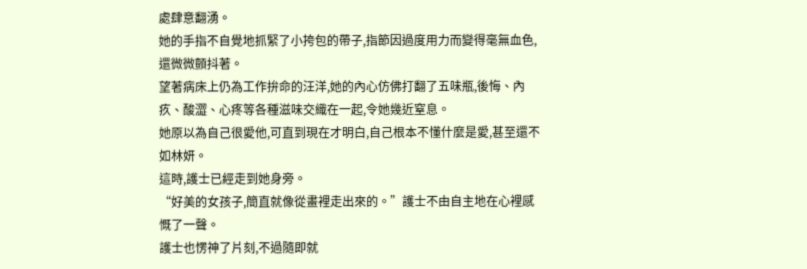處肆意翻湧。
她的手指不自覺地抓緊了小挎包的帶子,指節因過度用力而變得毫無血色,還微微顫抖著。
望著病床上仍為工作拚命的汪洋,她的內心仿佛打翻了五味瓶,後悔、內疚、酸澀、心疼等各種滋味交織在一起,令她幾近窒息。
她原以為自己很愛他,可直到現在才明白,自己根本不懂什麼是愛,甚至還不如林妍。
這時,護士已經走到她身旁。
“好美的女孩子,簡直就像從畫裡走出來的。”護士不由自主地在心裡感慨了一聲。
護士也愣神了片刻,不過隨即就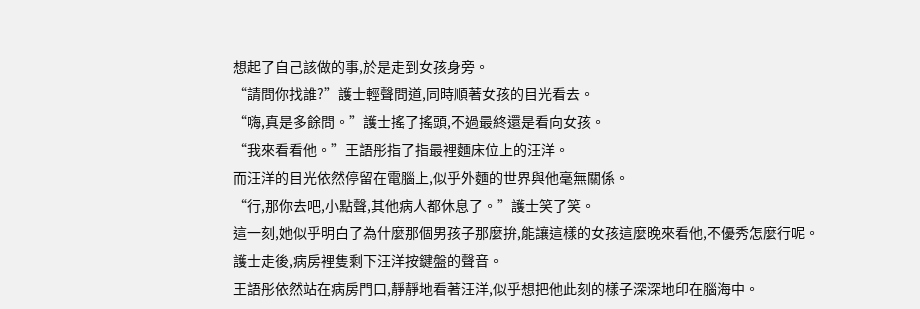想起了自己該做的事,於是走到女孩身旁。
“請問你找誰?”護士輕聲問道,同時順著女孩的目光看去。
“嗨,真是多餘問。”護士搖了搖頭,不過最終還是看向女孩。
“我來看看他。”王語彤指了指最裡麵床位上的汪洋。
而汪洋的目光依然停留在電腦上,似乎外麵的世界與他毫無關係。
“行,那你去吧,小點聲,其他病人都休息了。”護士笑了笑。
這一刻,她似乎明白了為什麼那個男孩子那麼拚,能讓這樣的女孩這麼晚來看他,不優秀怎麼行呢。
護士走後,病房裡隻剩下汪洋按鍵盤的聲音。
王語彤依然站在病房門口,靜靜地看著汪洋,似乎想把他此刻的樣子深深地印在腦海中。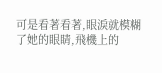可是看著看著,眼淚就模糊了她的眼睛,飛機上的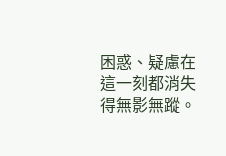困惑、疑慮在這一刻都消失得無影無蹤。